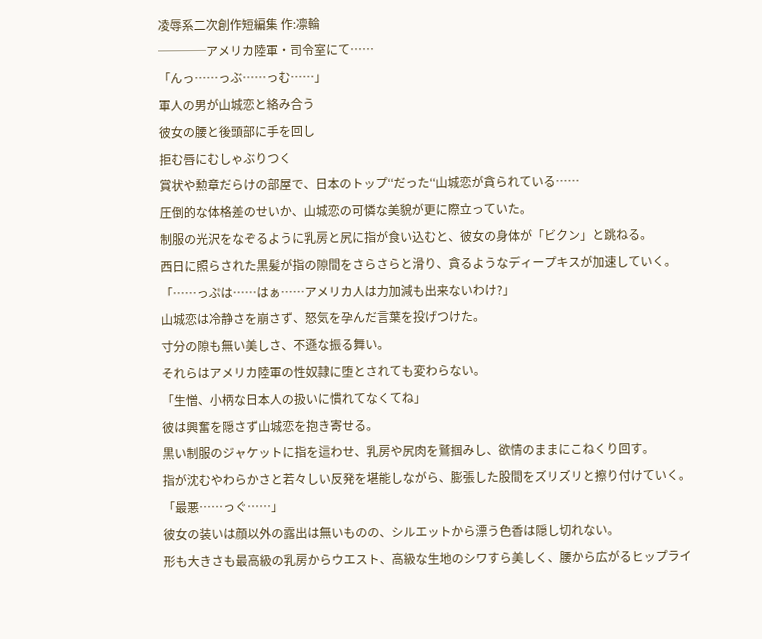凌辱系二次創作短編集 作:凛輪
────アメリカ陸軍・司令室にて……
「んっ……っぶ……っむ……」
軍人の男が山城恋と絡み合う
彼女の腰と後頭部に手を回し
拒む唇にむしゃぶりつく
賞状や勲章だらけの部屋で、日本のトップ‘‘だった‘‘山城恋が貪られている……
圧倒的な体格差のせいか、山城恋の可憐な美貌が更に際立っていた。
制服の光沢をなぞるように乳房と尻に指が食い込むと、彼女の身体が「ビクン」と跳ねる。
西日に照らされた黒髪が指の隙間をさらさらと滑り、貪るようなディープキスが加速していく。
「……っぷは……はぁ……アメリカ人は力加減も出来ないわけ?」
山城恋は冷静さを崩さず、怒気を孕んだ言葉を投げつけた。
寸分の隙も無い美しさ、不遜な振る舞い。
それらはアメリカ陸軍の性奴隷に堕とされても変わらない。
「生憎、小柄な日本人の扱いに慣れてなくてね」
彼は興奮を隠さず山城恋を抱き寄せる。
黒い制服のジャケットに指を這わせ、乳房や尻肉を鷲掴みし、欲情のままにこねくり回す。
指が沈むやわらかさと若々しい反発を堪能しながら、膨張した股間をズリズリと擦り付けていく。
「最悪……っぐ……」
彼女の装いは顔以外の露出は無いものの、シルエットから漂う色香は隠し切れない。
形も大きさも最高級の乳房からウエスト、高級な生地のシワすら美しく、腰から広がるヒップライ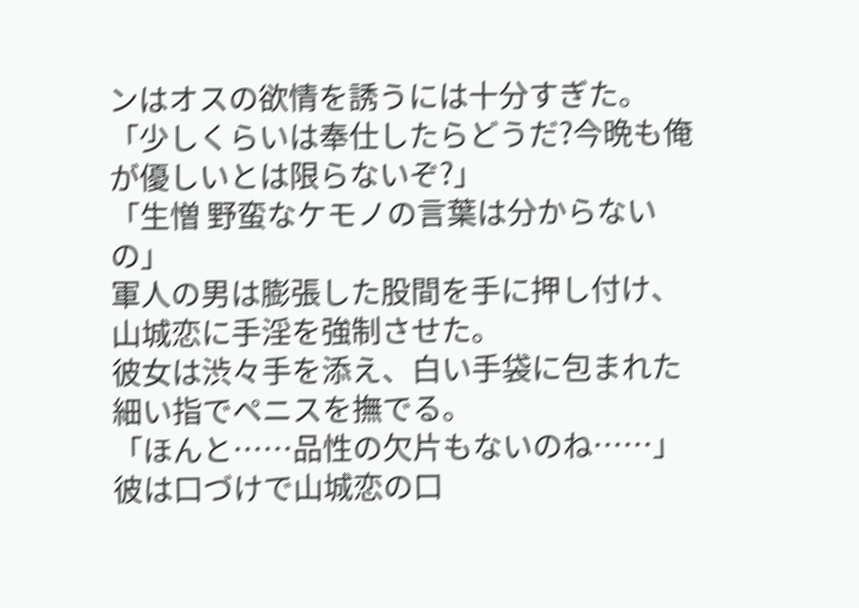ンはオスの欲情を誘うには十分すぎた。
「少しくらいは奉仕したらどうだ?今晩も俺が優しいとは限らないぞ?」
「生憎 野蛮なケモノの言葉は分からないの」
軍人の男は膨張した股間を手に押し付け、山城恋に手淫を強制させた。
彼女は渋々手を添え、白い手袋に包まれた細い指でペニスを撫でる。
「ほんと……品性の欠片もないのね……」
彼は口づけで山城恋の口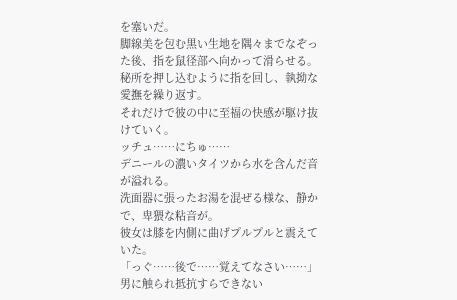を塞いだ。
脚線美を包む黒い生地を隅々までなぞった後、指を鼠径部へ向かって滑らせる。
秘所を押し込むように指を回し、執拗な愛撫を繰り返す。
それだけで彼の中に至福の快感が駆け抜けていく。
ッチュ……にちゅ……
デニールの濃いタイツから水を含んだ音が溢れる。
洗面器に張ったお湯を混ぜる様な、静かで、卑猥な粘音が。
彼女は膝を内側に曲げプルプルと震えていた。
「っぐ……後で……覚えてなさい……」
男に触られ抵抗すらできない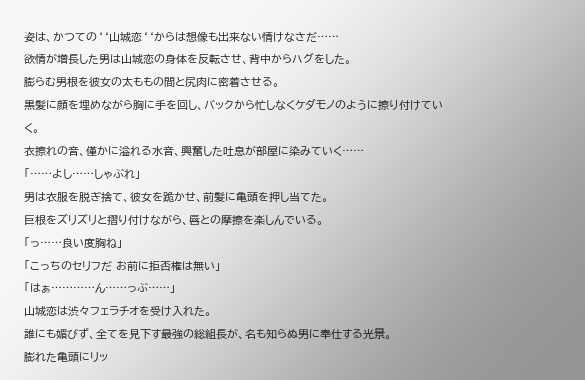姿は、かつての‘‘山城恋‘‘からは想像も出来ない情けなさだ……
欲情が増長した男は山城恋の身体を反転させ、背中からハグをした。
膨らむ男根を彼女の太ももの間と尻肉に密着させる。
黒髪に顔を埋めながら胸に手を回し、バックから忙しなくケダモノのように擦り付けていく。
衣擦れの音、僅かに溢れる水音、興奮した吐息が部屋に染みていく……
「……よし……しゃぶれ」
男は衣服を脱ぎ捨て、彼女を跪かせ、前髪に亀頭を押し当てた。
巨根をズリズリと摺り付けながら、唇との摩擦を楽しんでいる。
「っ……良い度胸ね」
「こっちのセリフだ お前に拒否権は無い」
「はぁ…………ん……っぶ……」
山城恋は渋々フェラチオを受け入れた。
誰にも媚びず、全てを見下す最強の総組長が、名も知らぬ男に奉仕する光景。
膨れた亀頭にリッ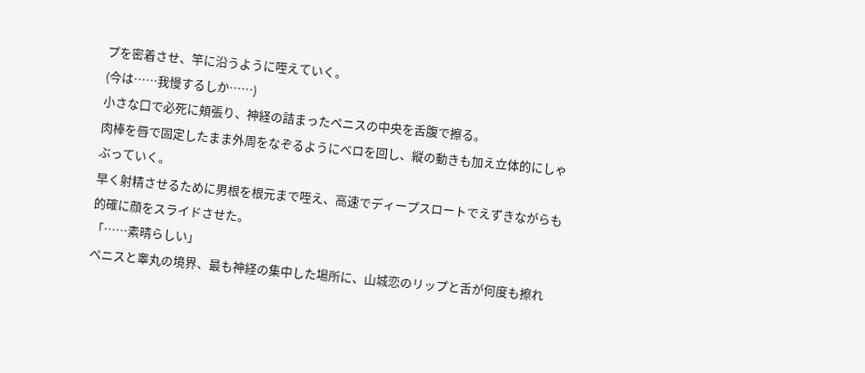プを密着させ、竿に沿うように咥えていく。
(今は……我慢するしか……)
小さな口で必死に頬張り、神経の詰まったペニスの中央を舌腹で擦る。
肉棒を唇で固定したまま外周をなぞるようにベロを回し、縦の動きも加え立体的にしゃぶっていく。
早く射精させるために男根を根元まで咥え、高速でディープスロートでえずきながらも的確に顔をスライドさせた。
「……素晴らしい」
ペニスと睾丸の境界、最も神経の集中した場所に、山城恋のリップと舌が何度も擦れ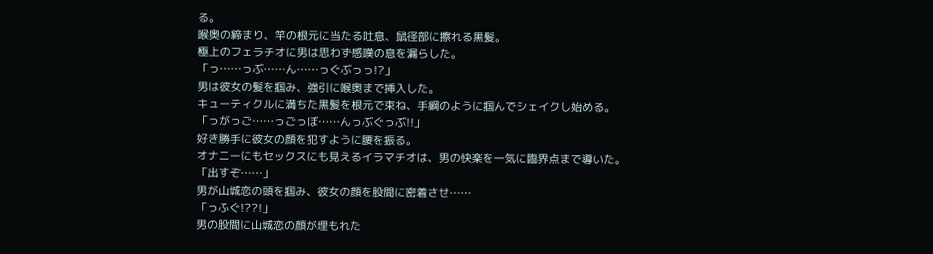る。
喉奥の締まり、竿の根元に当たる吐息、鼠径部に擦れる黒髪。
極上のフェラチオに男は思わず感嘆の息を漏らした。
「っ……っぶ……ん……っぐぶっっ!?」
男は彼女の髪を掴み、強引に喉奥まで挿入した。
キューティクルに満ちた黒髪を根元で束ね、手綱のように掴んでシェイクし始める。
「っがっご……っごっぼ……んっぶぐっぶ!!」
好き勝手に彼女の顔を犯すように腰を振る。
オナニーにもセックスにも見えるイラマチオは、男の快楽を一気に臨界点まで導いた。
「出すぞ……」
男が山城恋の頭を掴み、彼女の顔を股間に密着させ……
「っふぐ!??!」
男の股間に山城恋の顔が埋もれた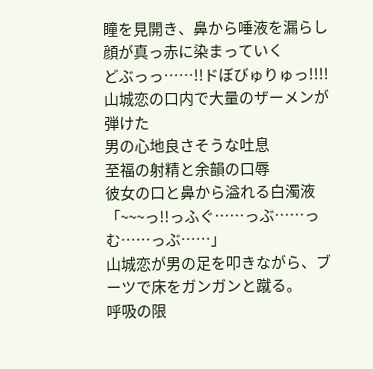瞳を見開き、鼻から唾液を漏らし
顔が真っ赤に染まっていく
どぶっっ……!!ドぼびゅりゅっ!!!!
山城恋の口内で大量のザーメンが弾けた
男の心地良さそうな吐息
至福の射精と余韻の口辱
彼女の口と鼻から溢れる白濁液
「~~~っ!!っふぐ……っぶ……っむ……っぶ……」
山城恋が男の足を叩きながら、ブーツで床をガンガンと蹴る。
呼吸の限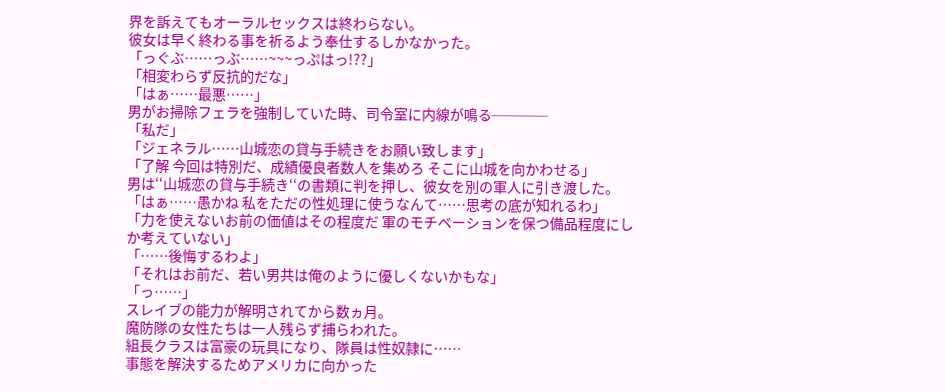界を訴えてもオーラルセックスは終わらない。
彼女は早く終わる事を祈るよう奉仕するしかなかった。
「っぐぶ……っぶ……~~~っぷはっ!??」
「相変わらず反抗的だな」
「はぁ……最悪……」
男がお掃除フェラを強制していた時、司令室に内線が鳴る────
「私だ」
「ジェネラル……山城恋の貸与手続きをお願い致します」
「了解 今回は特別だ、成績優良者数人を集めろ そこに山城を向かわせる」
男は‘‘山城恋の貸与手続き‘‘の書類に判を押し、彼女を別の軍人に引き渡した。
「はぁ……愚かね 私をただの性処理に使うなんて……思考の底が知れるわ」
「力を使えないお前の価値はその程度だ 軍のモチベーションを保つ備品程度にしか考えていない」
「……後悔するわよ」
「それはお前だ、若い男共は俺のように優しくないかもな」
「っ……」
スレイブの能力が解明されてから数ヵ月。
魔防隊の女性たちは一人残らず捕らわれた。
組長クラスは富豪の玩具になり、隊員は性奴隷に……
事態を解決するためアメリカに向かった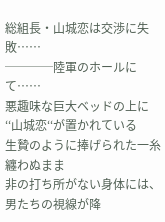総組長・山城恋は交渉に失敗……
────陸軍のホールにて……
悪趣味な巨大ベッドの上に‘‘山城恋‘‘が置かれている
生贄のように捧げられた一糸纏わぬまま
非の打ち所がない身体には、男たちの視線が降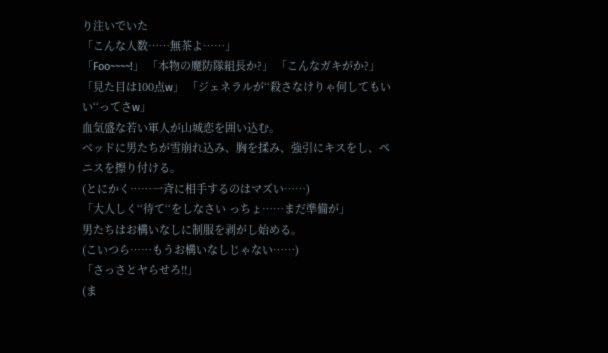り注いでいた
「こんな人数……無茶よ……」
「Foo~~~~!」 「本物の魔防隊組長か?」 「こんなガキがか?」
「見た目は100点w」 「ジェネラルが‘‘殺さなけりゃ何してもいい‘‘ってさw」
血気盛な若い軍人が山城恋を囲い込む。
ベッドに男たちが雪崩れ込み、胸を揉み、強引にキスをし、ペニスを擦り付ける。
(とにかく……一斉に相手するのはマズい……)
「大人しく‘‘待て‘‘をしなさい っちょ……まだ準備が」
男たちはお構いなしに制服を剥がし始める。
(こいつら……もうお構いなしじゃない……)
「さっさとヤらせろ!!」
(ま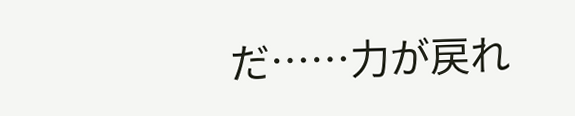だ……力が戻れ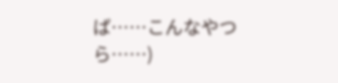ば……こんなやつら……)